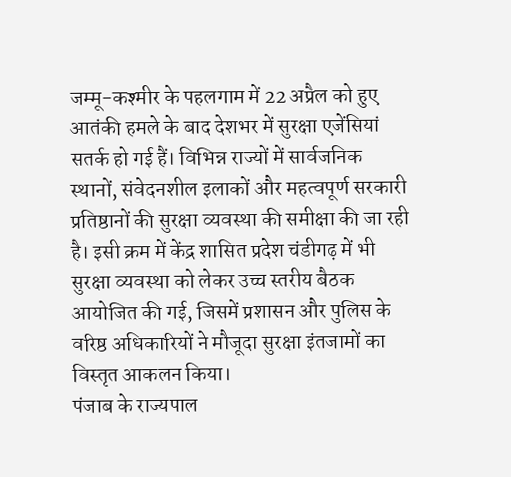जम्मू-कश्मीर के पहलगाम में 22 अप्रैल को हुए आतंकी हमले के बाद देशभर में सुरक्षा एजेंसियां सतर्क हो गई हैं। विभिन्न राज्यों में सार्वजनिक स्थानों, संवेदनशील इलाकों और महत्वपूर्ण सरकारी प्रतिष्ठानों की सुरक्षा व्यवस्था की समीक्षा की जा रही है। इसी क्रम में केंद्र शासित प्रदेश चंडीगढ़ में भी सुरक्षा व्यवस्था को लेकर उच्च स्तरीय बैठक आयोजित की गई, जिसमें प्रशासन और पुलिस के वरिष्ठ अधिकारियों ने मौजूदा सुरक्षा इंतजामों का विस्तृत आकलन किया।
पंजाब के राज्यपाल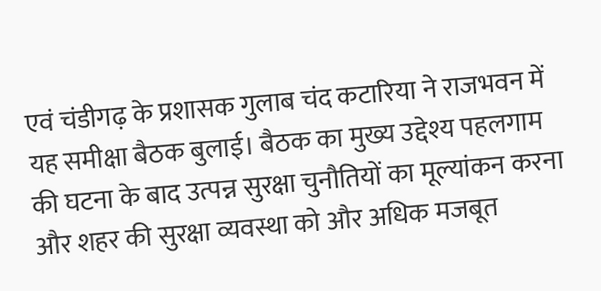एवं चंडीगढ़ के प्रशासक गुलाब चंद कटारिया ने राजभवन में यह समीक्षा बैठक बुलाई। बैठक का मुख्य उद्देश्य पहलगाम की घटना के बाद उत्पन्न सुरक्षा चुनौतियों का मूल्यांकन करना और शहर की सुरक्षा व्यवस्था को और अधिक मजबूत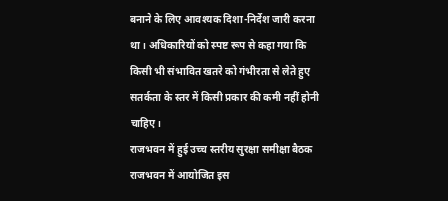बनाने के लिए आवश्यक दिशा-निर्देश जारी करना था। अधिकारियों को स्पष्ट रूप से कहा गया कि किसी भी संभावित खतरे को गंभीरता से लेते हुए सतर्कता के स्तर में किसी प्रकार की कमी नहीं होनी चाहिए।
राजभवन में हुई उच्च स्तरीय सुरक्षा समीक्षा बैठक
राजभवन में आयोजित इस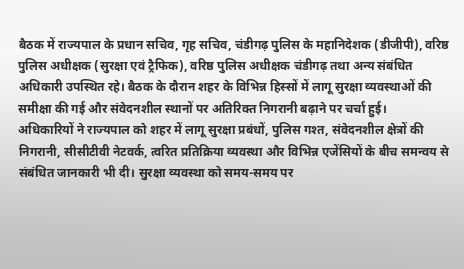बैठक में राज्यपाल के प्रधान सचिव, गृह सचिव, चंडीगढ़ पुलिस के महानिदेशक (डीजीपी), वरिष्ठ पुलिस अधीक्षक (सुरक्षा एवं ट्रैफिक), वरिष्ठ पुलिस अधीक्षक चंडीगढ़ तथा अन्य संबंधित अधिकारी उपस्थित रहे। बैठक के दौरान शहर के विभिन्न हिस्सों में लागू सुरक्षा व्यवस्थाओं की समीक्षा की गई और संवेदनशील स्थानों पर अतिरिक्त निगरानी बढ़ाने पर चर्चा हुई।
अधिकारियों ने राज्यपाल को शहर में लागू सुरक्षा प्रबंधों, पुलिस गश्त, संवेदनशील क्षेत्रों की निगरानी, सीसीटीवी नेटवर्क, त्वरित प्रतिक्रिया व्यवस्था और विभिन्न एजेंसियों के बीच समन्वय से संबंधित जानकारी भी दी। सुरक्षा व्यवस्था को समय-समय पर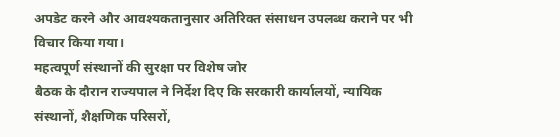अपडेट करने और आवश्यकतानुसार अतिरिक्त संसाधन उपलब्ध कराने पर भी विचार किया गया।
महत्वपूर्ण संस्थानों की सुरक्षा पर विशेष जोर
बैठक के दौरान राज्यपाल ने निर्देश दिए कि सरकारी कार्यालयों, न्यायिक संस्थानों, शैक्षणिक परिसरों,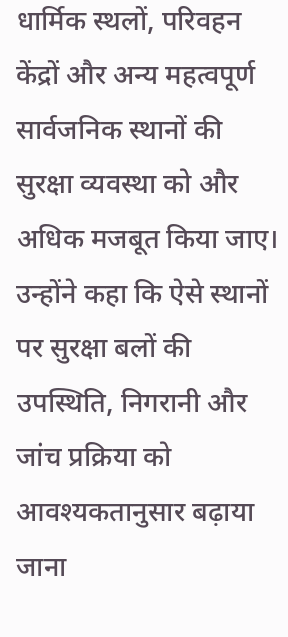धार्मिक स्थलों, परिवहन केंद्रों और अन्य महत्वपूर्ण सार्वजनिक स्थानों की सुरक्षा व्यवस्था को और अधिक मजबूत किया जाए। उन्होंने कहा कि ऐसे स्थानों पर सुरक्षा बलों की उपस्थिति, निगरानी और जांच प्रक्रिया को आवश्यकतानुसार बढ़ाया जाना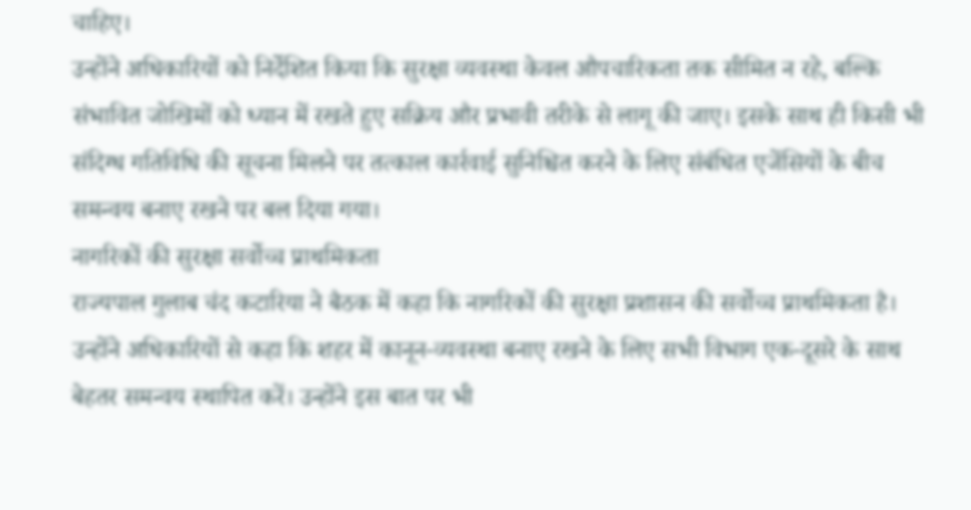चाहिए।
उन्होंने अधिकारियों को निर्देशित किया कि सुरक्षा व्यवस्था केवल औपचारिकता तक सीमित न रहे, बल्कि संभावित जोखिमों को ध्यान में रखते हुए सक्रिय और प्रभावी तरीके से लागू की जाए। इसके साथ ही किसी भी संदिग्ध गतिविधि की सूचना मिलने पर तत्काल कार्रवाई सुनिश्चित करने के लिए संबंधित एजेंसियों के बीच समन्वय बनाए रखने पर बल दिया गया।
नागरिकों की सुरक्षा सर्वोच्च प्राथमिकता
राज्यपाल गुलाब चंद कटारिया ने बैठक में कहा कि नागरिकों की सुरक्षा प्रशासन की सर्वोच्च प्राथमिकता है। उन्होंने अधिकारियों से कहा कि शहर में कानून-व्यवस्था बनाए रखने के लिए सभी विभाग एक-दूसरे के साथ बेहतर समन्वय स्थापित करें। उन्होंने इस बात पर भी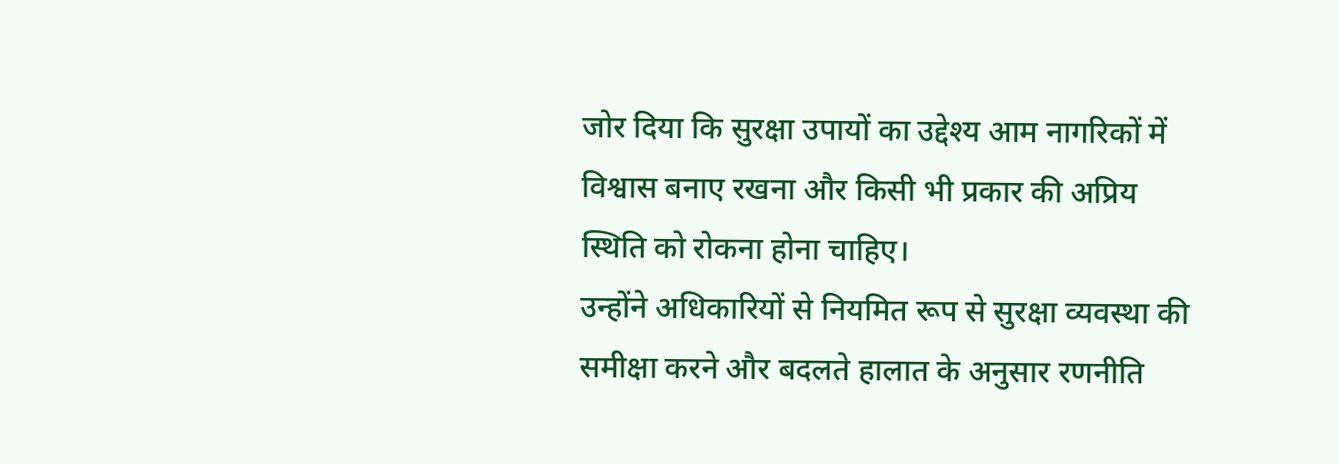जोर दिया कि सुरक्षा उपायों का उद्देश्य आम नागरिकों में विश्वास बनाए रखना और किसी भी प्रकार की अप्रिय स्थिति को रोकना होना चाहिए।
उन्होंने अधिकारियों से नियमित रूप से सुरक्षा व्यवस्था की समीक्षा करने और बदलते हालात के अनुसार रणनीति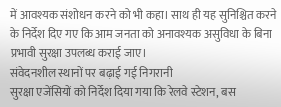में आवश्यक संशोधन करने को भी कहा। साथ ही यह सुनिश्चित करने के निर्देश दिए गए कि आम जनता को अनावश्यक असुविधा के बिना प्रभावी सुरक्षा उपलब्ध कराई जाए।
संवेदनशील स्थानों पर बढ़ाई गई निगरानी
सुरक्षा एजेंसियों को निर्देश दिया गया कि रेलवे स्टेशन, बस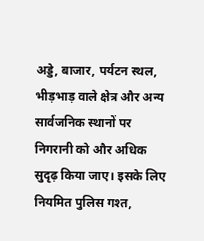अड्डे, बाजार, पर्यटन स्थल, भीड़भाड़ वाले क्षेत्र और अन्य सार्वजनिक स्थानों पर निगरानी को और अधिक सुदृढ़ किया जाए। इसके लिए नियमित पुलिस गश्त,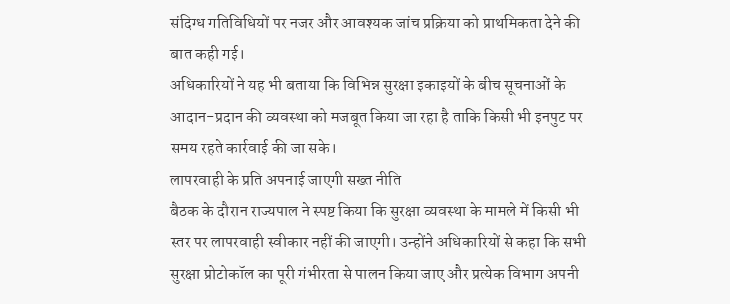संदिग्ध गतिविधियों पर नजर और आवश्यक जांच प्रक्रिया को प्राथमिकता देने की बात कही गई।
अधिकारियों ने यह भी बताया कि विभिन्न सुरक्षा इकाइयों के बीच सूचनाओं के आदान-प्रदान की व्यवस्था को मजबूत किया जा रहा है ताकि किसी भी इनपुट पर समय रहते कार्रवाई की जा सके।
लापरवाही के प्रति अपनाई जाएगी सख्त नीति
बैठक के दौरान राज्यपाल ने स्पष्ट किया कि सुरक्षा व्यवस्था के मामले में किसी भी स्तर पर लापरवाही स्वीकार नहीं की जाएगी। उन्होंने अधिकारियों से कहा कि सभी सुरक्षा प्रोटोकॉल का पूरी गंभीरता से पालन किया जाए और प्रत्येक विभाग अपनी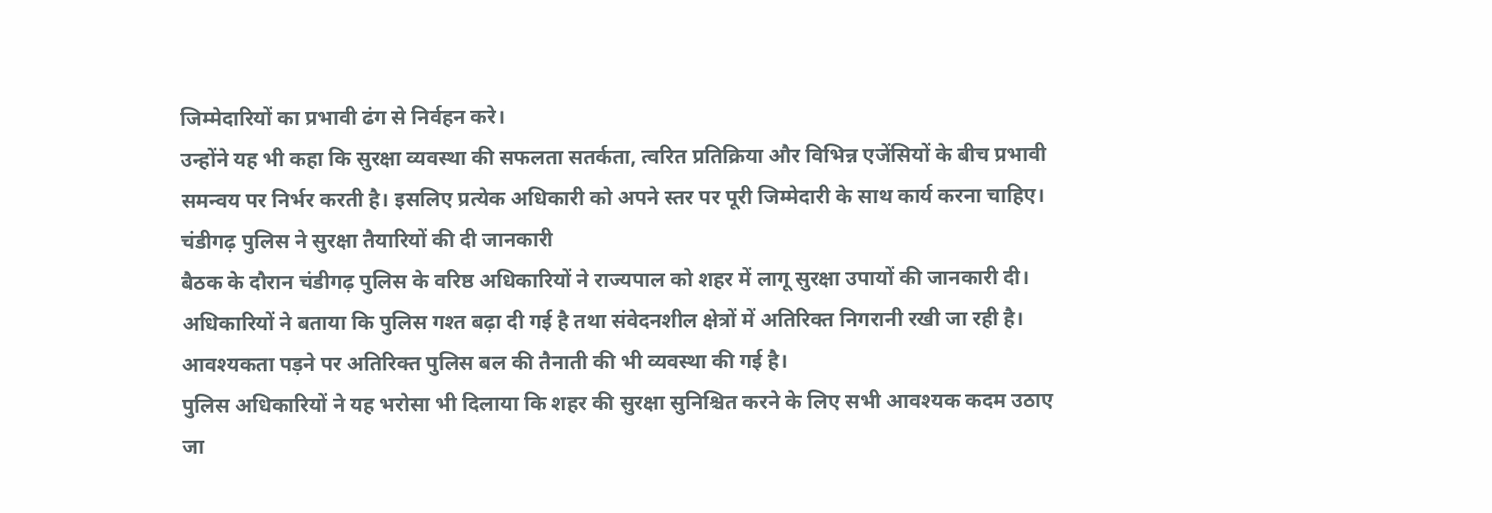जिम्मेदारियों का प्रभावी ढंग से निर्वहन करे।
उन्होंने यह भी कहा कि सुरक्षा व्यवस्था की सफलता सतर्कता, त्वरित प्रतिक्रिया और विभिन्न एजेंसियों के बीच प्रभावी समन्वय पर निर्भर करती है। इसलिए प्रत्येक अधिकारी को अपने स्तर पर पूरी जिम्मेदारी के साथ कार्य करना चाहिए।
चंडीगढ़ पुलिस ने सुरक्षा तैयारियों की दी जानकारी
बैठक के दौरान चंडीगढ़ पुलिस के वरिष्ठ अधिकारियों ने राज्यपाल को शहर में लागू सुरक्षा उपायों की जानकारी दी। अधिकारियों ने बताया कि पुलिस गश्त बढ़ा दी गई है तथा संवेदनशील क्षेत्रों में अतिरिक्त निगरानी रखी जा रही है। आवश्यकता पड़ने पर अतिरिक्त पुलिस बल की तैनाती की भी व्यवस्था की गई है।
पुलिस अधिकारियों ने यह भरोसा भी दिलाया कि शहर की सुरक्षा सुनिश्चित करने के लिए सभी आवश्यक कदम उठाए जा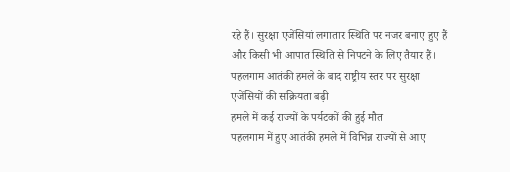रहे हैं। सुरक्षा एजेंसियां लगातार स्थिति पर नजर बनाए हुए हैं और किसी भी आपात स्थिति से निपटने के लिए तैयार हैं।
पहलगाम आतंकी हमले के बाद राष्ट्रीय स्तर पर सुरक्षा एजेंसियों की सक्रियता बढ़ी
हमले में कई राज्यों के पर्यटकों की हुई मौत
पहलगाम में हुए आतंकी हमले में विभिन्न राज्यों से आए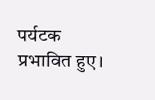पर्यटक प्रभावित हुए।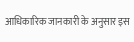आधिकारिक जानकारी के अनुसार इस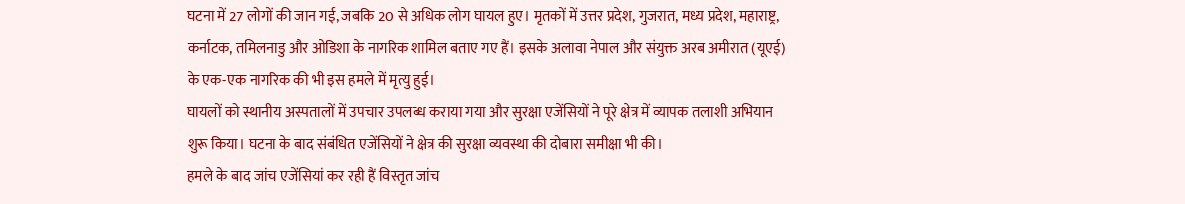घटना में 27 लोगों की जान गई, जबकि 20 से अधिक लोग घायल हुए। मृतकों में उत्तर प्रदेश, गुजरात, मध्य प्रदेश, महाराष्ट्र, कर्नाटक, तमिलनाडु और ओडिशा के नागरिक शामिल बताए गए हैं। इसके अलावा नेपाल और संयुक्त अरब अमीरात (यूएई) के एक-एक नागरिक की भी इस हमले में मृत्यु हुई।
घायलों को स्थानीय अस्पतालों में उपचार उपलब्ध कराया गया और सुरक्षा एजेंसियों ने पूरे क्षेत्र में व्यापक तलाशी अभियान शुरू किया। घटना के बाद संबंधित एजेंसियों ने क्षेत्र की सुरक्षा व्यवस्था की दोबारा समीक्षा भी की।
हमले के बाद जांच एजेंसियां कर रही हैं विस्तृत जांच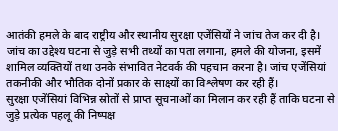आतंकी हमले के बाद राष्ट्रीय और स्थानीय सुरक्षा एजेंसियों ने जांच तेज कर दी है। जांच का उद्देश्य घटना से जुड़े सभी तथ्यों का पता लगाना, हमले की योजना, इसमें शामिल व्यक्तियों तथा उनके संभावित नेटवर्क की पहचान करना है। जांच एजेंसियां तकनीकी और भौतिक दोनों प्रकार के साक्ष्यों का विश्लेषण कर रही हैं।
सुरक्षा एजेंसियां विभिन्न स्रोतों से प्राप्त सूचनाओं का मिलान कर रही हैं ताकि घटना से जुड़े प्रत्येक पहलू की निष्पक्ष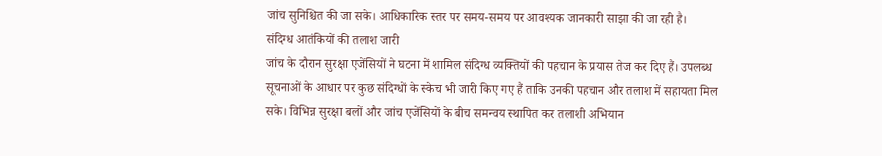जांच सुनिश्चित की जा सके। आधिकारिक स्तर पर समय-समय पर आवश्यक जानकारी साझा की जा रही है।
संदिग्ध आतंकियों की तलाश जारी
जांच के दौरान सुरक्षा एजेंसियों ने घटना में शामिल संदिग्ध व्यक्तियों की पहचान के प्रयास तेज कर दिए हैं। उपलब्ध सूचनाओं के आधार पर कुछ संदिग्धों के स्केच भी जारी किए गए हैं ताकि उनकी पहचान और तलाश में सहायता मिल सके। विभिन्न सुरक्षा बलों और जांच एजेंसियों के बीच समन्वय स्थापित कर तलाशी अभियान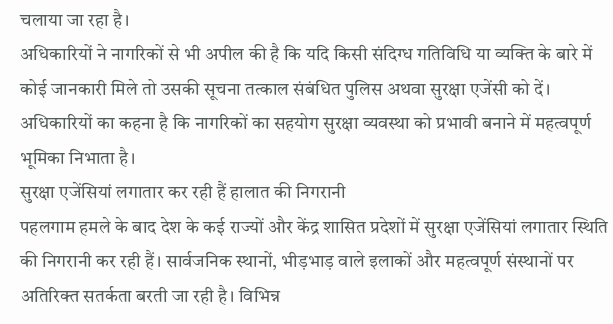चलाया जा रहा है।
अधिकारियों ने नागरिकों से भी अपील की है कि यदि किसी संदिग्ध गतिविधि या व्यक्ति के बारे में कोई जानकारी मिले तो उसकी सूचना तत्काल संबंधित पुलिस अथवा सुरक्षा एजेंसी को दें। अधिकारियों का कहना है कि नागरिकों का सहयोग सुरक्षा व्यवस्था को प्रभावी बनाने में महत्वपूर्ण भूमिका निभाता है।
सुरक्षा एजेंसियां लगातार कर रही हैं हालात की निगरानी
पहलगाम हमले के बाद देश के कई राज्यों और केंद्र शासित प्रदेशों में सुरक्षा एजेंसियां लगातार स्थिति की निगरानी कर रही हैं। सार्वजनिक स्थानों, भीड़भाड़ वाले इलाकों और महत्वपूर्ण संस्थानों पर अतिरिक्त सतर्कता बरती जा रही है। विभिन्न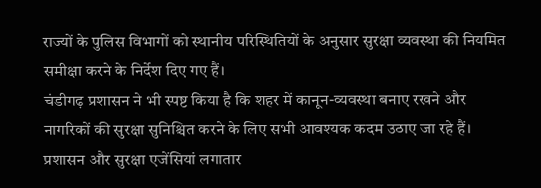राज्यों के पुलिस विभागों को स्थानीय परिस्थितियों के अनुसार सुरक्षा व्यवस्था की नियमित समीक्षा करने के निर्देश दिए गए हैं।
चंडीगढ़ प्रशासन ने भी स्पष्ट किया है कि शहर में कानून-व्यवस्था बनाए रखने और नागरिकों की सुरक्षा सुनिश्चित करने के लिए सभी आवश्यक कदम उठाए जा रहे हैं। प्रशासन और सुरक्षा एजेंसियां लगातार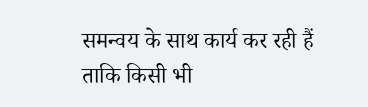समन्वय के साथ कार्य कर रही हैं ताकि किसी भी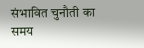संभावित चुनौती का समय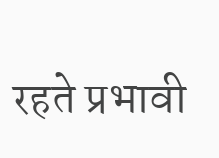रहते प्रभावी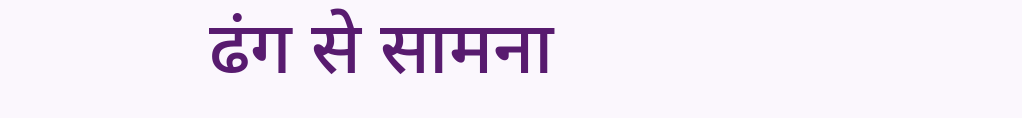ढंग से सामना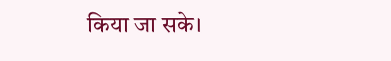किया जा सके।